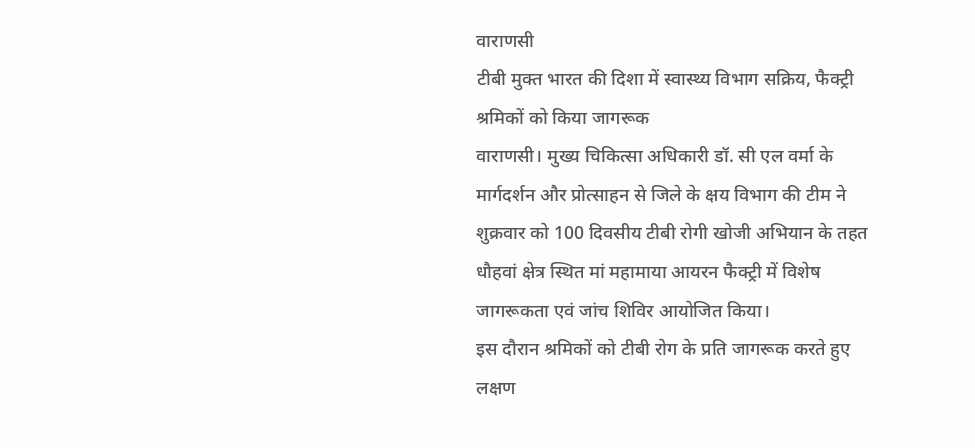वाराणसी
टीबी मुक्त भारत की दिशा में स्वास्थ्य विभाग सक्रिय, फैक्ट्री श्रमिकों को किया जागरूक
वाराणसी। मुख्य चिकित्सा अधिकारी डॉ. सी एल वर्मा के मार्गदर्शन और प्रोत्साहन से जिले के क्षय विभाग की टीम ने शुक्रवार को 100 दिवसीय टीबी रोगी खोजी अभियान के तहत धौहवां क्षेत्र स्थित मां महामाया आयरन फैक्ट्री में विशेष जागरूकता एवं जांच शिविर आयोजित किया।
इस दौरान श्रमिकों को टीबी रोग के प्रति जागरूक करते हुए लक्षण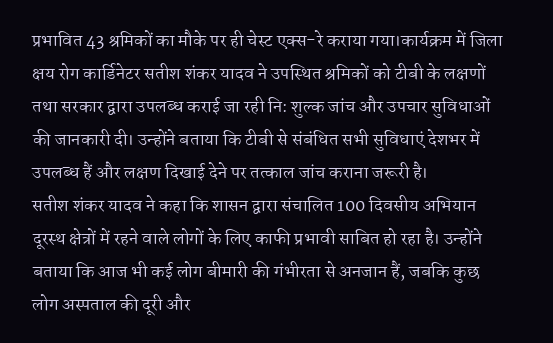प्रभावित 43 श्रमिकों का मौके पर ही चेस्ट एक्स-रे कराया गया।कार्यक्रम में जिला क्षय रोग कार्डिनेटर सतीश शंकर यादव ने उपस्थित श्रमिकों को टीबी के लक्षणों तथा सरकार द्वारा उपलब्ध कराई जा रही नि: शुल्क जांच और उपचार सुविधाओं की जानकारी दी। उन्होंने बताया कि टीबी से संबंधित सभी सुविधाएं देशभर में उपलब्ध हैं और लक्षण दिखाई देने पर तत्काल जांच कराना जरूरी है।
सतीश शंकर यादव ने कहा कि शासन द्वारा संचालित 100 दिवसीय अभियान दूरस्थ क्षेत्रों में रहने वाले लोगों के लिए काफी प्रभावी साबित हो रहा है। उन्होंने बताया कि आज भी कई लोग बीमारी की गंभीरता से अनजान हैं, जबकि कुछ लोग अस्पताल की दूरी और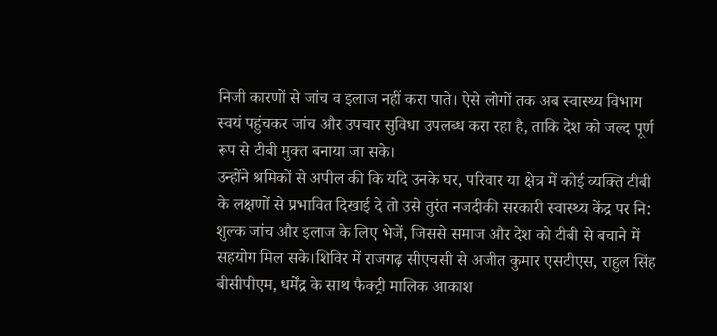निजी कारणों से जांच व इलाज नहीं करा पाते। ऐसे लोगों तक अब स्वास्थ्य विभाग स्वयं पहुंचकर जांच और उपचार सुविधा उपलब्ध करा रहा है, ताकि देश को जल्द पूर्ण रूप से टीबी मुक्त बनाया जा सके।
उन्होंने श्रमिकों से अपील की कि यदि उनके घर, परिवार या क्षेत्र में कोई व्यक्ति टीबी के लक्षणों से प्रभावित दिखाई दे तो उसे तुरंत नजदीकी सरकारी स्वास्थ्य केंद्र पर नि: शुल्क जांच और इलाज के लिए भेजें, जिससे समाज और देश को टीबी से बचाने में सहयोग मिल सके।शिविर में राजगढ़ सीएचसी से अजीत कुमार एसटीएस, राहुल सिंह बीसीपीएम, धर्मेंद्र के साथ फैक्ट्री मालिक आकाश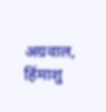अग्रवाल, हिंमाशु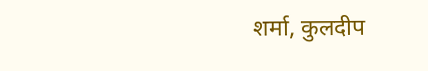शर्मा, कुलदीप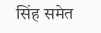सिंह समेत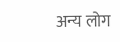अन्य लोग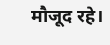मौजूद रहे।